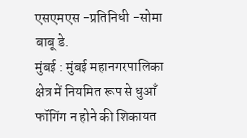एसएमएस -प्रतिनिधी -सोमा बाबू डे.
मुंबई : मुंबई महानगरपालिका क्षेत्र में नियमित रूप से धुआँ फॉगिंग न होने की शिकायत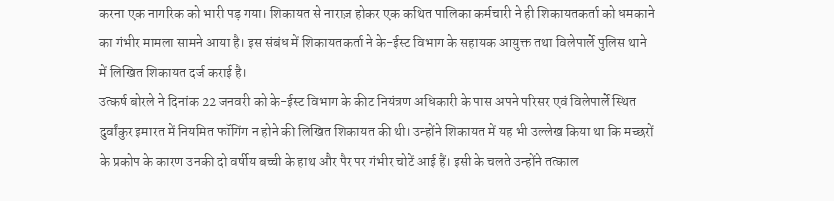करना एक नागरिक को भारी पड़ गया। शिकायत से नाराज़ होकर एक कथित पालिका कर्मचारी ने ही शिकायतकर्ता को धमकाने का गंभीर मामला सामने आया है। इस संबंध में शिकायतकर्ता ने के-ईस्ट विभाग के सहायक आयुक्त तथा विलेपार्ले पुलिस थाने में लिखित शिकायत दर्ज कराई है।
उत्कर्ष बोरले ने दिनांक 22 जनवरी को के-ईस्ट विभाग के कीट नियंत्रण अधिकारी के पास अपने परिसर एवं विलेपार्ले स्थित दुर्वांकुर इमारत में नियमित फॉगिंग न होने की लिखित शिकायत की थी। उन्होंने शिकायत में यह भी उल्लेख किया था कि मच्छरों के प्रकोप के कारण उनकी दो वर्षीय बच्ची के हाथ और पैर पर गंभीर चोटें आई हैं। इसी के चलते उन्होंने तत्काल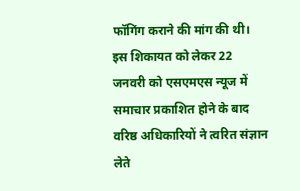फॉगिंग कराने की मांग की थी।
इस शिकायत को लेकर 22 जनवरी को एसएमएस न्यूज में समाचार प्रकाशित होने के बाद वरिष्ठ अधिकारियों ने त्वरित संज्ञान लेते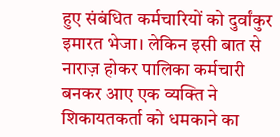हुए संबंधित कर्मचारियों को दुर्वांकुर इमारत भेजा। लेकिन इसी बात से नाराज़ होकर पालिका कर्मचारी बनकर आए एक व्यक्ति ने शिकायतकर्ता को धमकाने का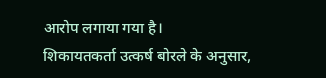आरोप लगाया गया है।
शिकायतकर्ता उत्कर्ष बोरले के अनुसार,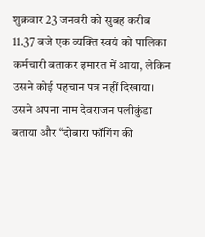शुक्रवार 23 जनवरी को सुबह करीब 11.37 बजे एक व्यक्ति स्वयं को पालिका कर्मचारी बताकर इमारत में आया, लेकिन उसने कोई पहचान पत्र नहीं दिखाया। उसने अपना नाम देवराजन पलीकुंडा बताया और “दोबारा फॉगिंग की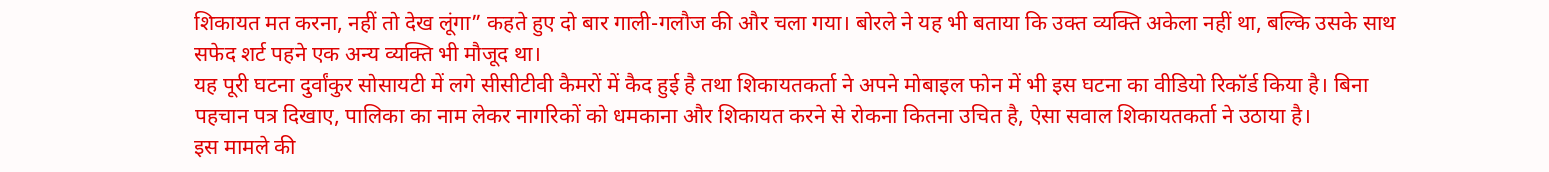शिकायत मत करना, नहीं तो देख लूंगा” कहते हुए दो बार गाली-गलौज की और चला गया। बोरले ने यह भी बताया कि उक्त व्यक्ति अकेला नहीं था, बल्कि उसके साथ सफेद शर्ट पहने एक अन्य व्यक्ति भी मौजूद था।
यह पूरी घटना दुर्वांकुर सोसायटी में लगे सीसीटीवी कैमरों में कैद हुई है तथा शिकायतकर्ता ने अपने मोबाइल फोन में भी इस घटना का वीडियो रिकॉर्ड किया है। बिना पहचान पत्र दिखाए, पालिका का नाम लेकर नागरिकों को धमकाना और शिकायत करने से रोकना कितना उचित है, ऐसा सवाल शिकायतकर्ता ने उठाया है।
इस मामले की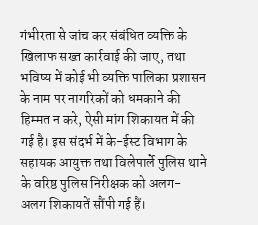गंभीरता से जांच कर संबंधित व्यक्ति के खिलाफ सख्त कार्रवाई की जाए, तथा भविष्य में कोई भी व्यक्ति पालिका प्रशासन के नाम पर नागरिकों को धमकाने की हिम्मत न करे, ऐसी मांग शिकायत में की गई है। इस संदर्भ में के-ईस्ट विभाग के सहायक आयुक्त तथा विलेपार्ले पुलिस थाने के वरिष्ठ पुलिस निरीक्षक को अलग-अलग शिकायतें सौंपी गई हैं।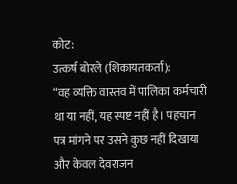कोट:
उत्कर्ष बोरले (शिकायतकर्ता):
“वह व्यक्ति वास्तव में पालिका कर्मचारी था या नहीं, यह स्पष्ट नहीं है। पहचान पत्र मांगने पर उसने कुछ नहीं दिखाया और केवल देवराजन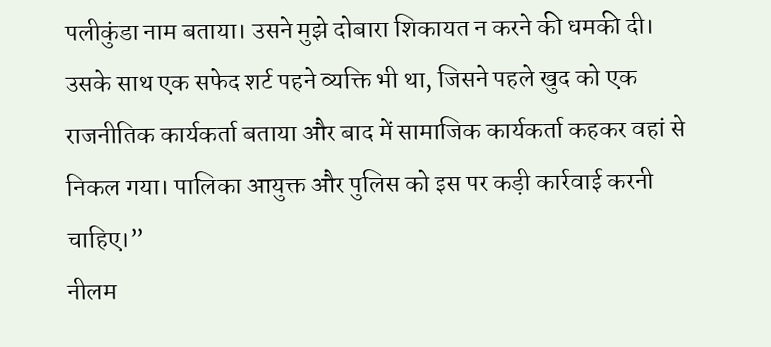पलीकुंडा नाम बताया। उसने मुझे दोबारा शिकायत न करने की धमकी दी। उसके साथ एक सफेद शर्ट पहने व्यक्ति भी था, जिसने पहले खुद को एक राजनीतिक कार्यकर्ता बताया और बाद में सामाजिक कार्यकर्ता कहकर वहां से निकल गया। पालिका आयुक्त और पुलिस को इस पर कड़ी कार्रवाई करनी चाहिए।”
नीलम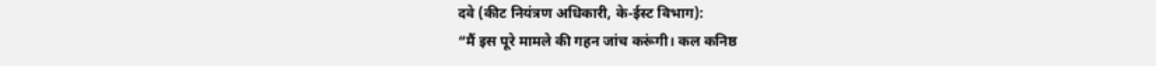दवे (कीट नियंत्रण अधिकारी, के-ईस्ट विभाग):
“मैं इस पूरे मामले की गहन जांच करूंगी। कल कनिष्ठ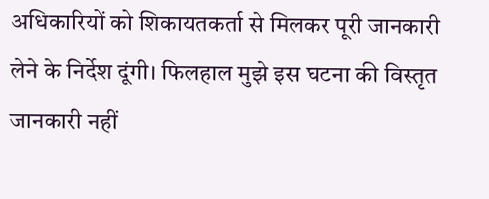अधिकारियों को शिकायतकर्ता से मिलकर पूरी जानकारी लेने के निर्देश दूंगी। फिलहाल मुझे इस घटना की विस्तृत जानकारी नहीं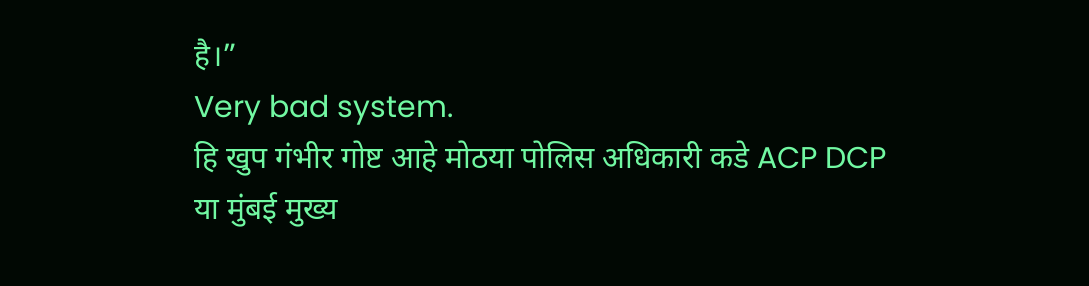है।”
Very bad system.
हि खुप गंभीर गोष्ट आहे मोठया पोलिस अधिकारी कडे ACP DCP या मुंबई मुख्य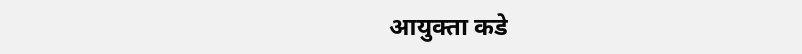आयुक्ता कडे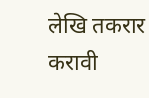लेखि तकरार करावी